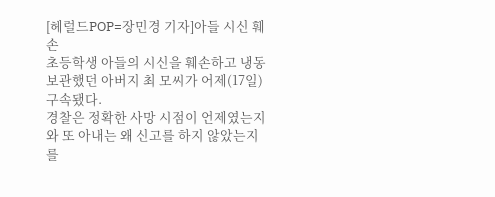[헤럴드POP=장민경 기자]아들 시신 훼손
초등학생 아들의 시신을 훼손하고 냉동 보관했던 아버지 최 모씨가 어제(17일) 구속됐다.
경찰은 정확한 사망 시점이 언제였는지와 또 아내는 왜 신고를 하지 않았는지를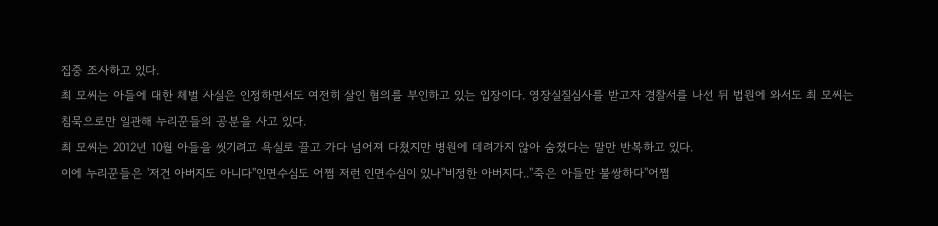집중 조사하고 있다.
최 모씨는 아들에 대한 체벌 사실은 인정하면서도 여전히 살인 혐의를 부인하고 있는 입장이다. 영장실질심사를 받고자 경찰서를 나선 뒤 법원에 와서도 최 모씨는 침묵으로만 일관해 누리꾼들의 공분을 사고 있다.
최 모씨는 2012년 10월 아들을 씻기려고 욕실로 끌고 가다 넘어져 다쳤지만 병원에 데려가지 않아 숨졌다는 말만 반복하고 있다.
이에 누리꾼들은 '저건 아버지도 아니다''인면수심도 어쩜 저런 인면수심이 있나''비정한 아버지다..''죽은 아들만 불쌍하다''어쩜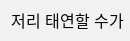저리 태연할 수가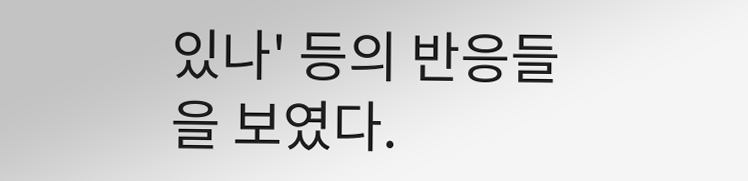있나' 등의 반응들을 보였다.